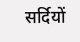सर्दियों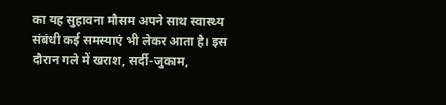का यह सुहावना मौसम अपने साथ स्वास्थ्य संबंधी कई समस्याएं भी लेकर आता है। इस दौरान गले में खराश, सर्दी-जुकाम,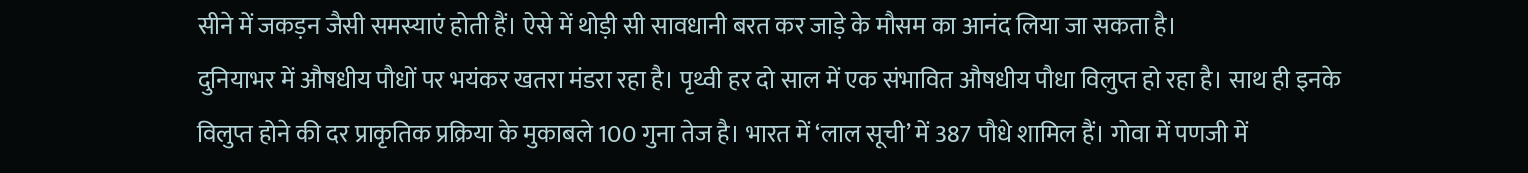सीने में जकड़न जैसी समस्याएं होती हैं। ऐसे में थोड़ी सी सावधानी बरत कर जाड़े के मौसम का आनंद लिया जा सकता है।
दुनियाभर में औषधीय पौधों पर भयंकर खतरा मंडरा रहा है। पृथ्वी हर दो साल में एक संभावित औषधीय पौधा विलुप्त हो रहा है। साथ ही इनके विलुप्त होने की दर प्राकृतिक प्रक्रिया के मुकाबले 100 गुना तेज है। भारत में ‘लाल सूची’ में 387 पौधे शामिल हैं। गोवा में पणजी में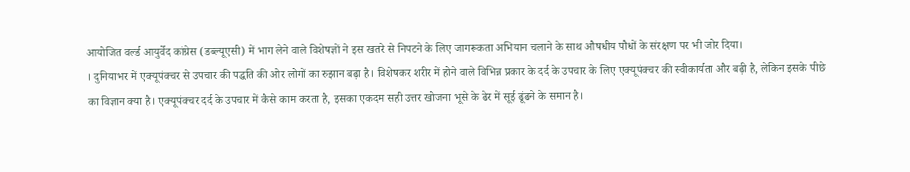आयोजित वर्ल्ड आयुर्वेद कांग्रेस (डब्ल्यूएसी) में भाग लेने वाले विशेषज्ञों ने इस खतरे से निपटने के लिए जागरूकता अभियान चलाने के साथ औषधीय पौधों के संरक्षण पर भी जोर दिया।
। दुनियाभर में एक्यूपंक्चर से उपचार की पद्धति की ओर लोगों का रुझान बढ़ा है। विशेषकर शरीर में होने वाले विभिन्न प्रकार के दर्द के उपचार के लिए एक्यूपंक्चर की स्वीकार्यता और बढ़ी है, लेकिन इसके पीछे का विज्ञान क्या है। एक्यूपंक्चर दर्द के उपचार में कैसे काम करता है, इसका एकदम सही उत्तर खोजना भूसे के ढेर में सूई ढूंढने के समान है।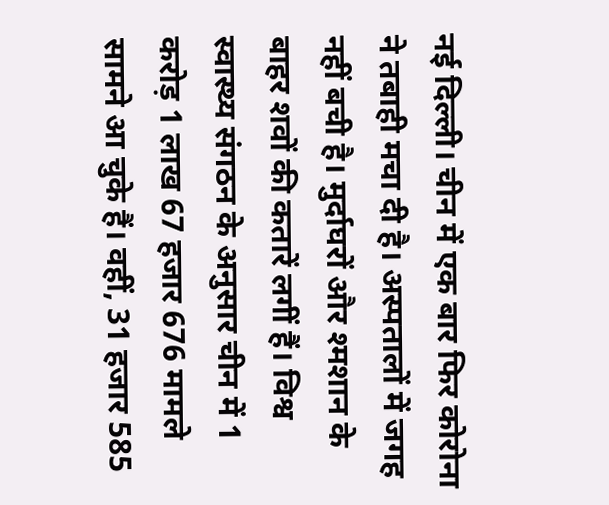नई दिल्ली। चीन में एक बार फिर कोरोना ने तबाही मचा दी है। अस्पतालों में जगह नहीं बची है। मुर्दाघरों और श्मशान के बाहर शवों की कतारें लगीं हैं। विश्व स्वास्थ्य संगठन के अनुसार चीन में 1 करोड़ 1 लाख 67 हजार 676 मामले सामने आ चुके हैं। वहीं, 31 हजार 585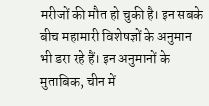मरीजों की मौत हो चुकी है। इन सबके बीच महामारी विशेषज्ञों के अनुमान भी डरा रहे हैं। इन अनुमानों के मुताबिक, चीन में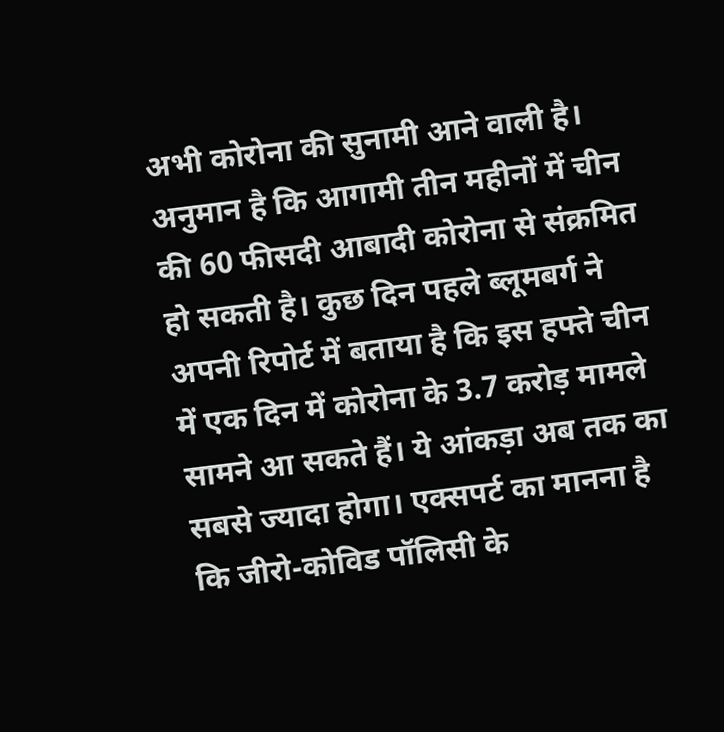अभी कोरोना की सुनामी आने वाली है। अनुमान है कि आगामी तीन महीनों में चीन की 60 फीसदी आबादी कोरोना से संक्रमित हो सकती है। कुछ दिन पहले ब्लूमबर्ग ने अपनी रिपोर्ट में बताया है कि इस हफ्ते चीन में एक दिन में कोरोना के 3.7 करोड़ मामले सामने आ सकते हैं। ये आंकड़ा अब तक का सबसे ज्यादा होगा। एक्सपर्ट का मानना है कि जीरो-कोविड पॉलिसी के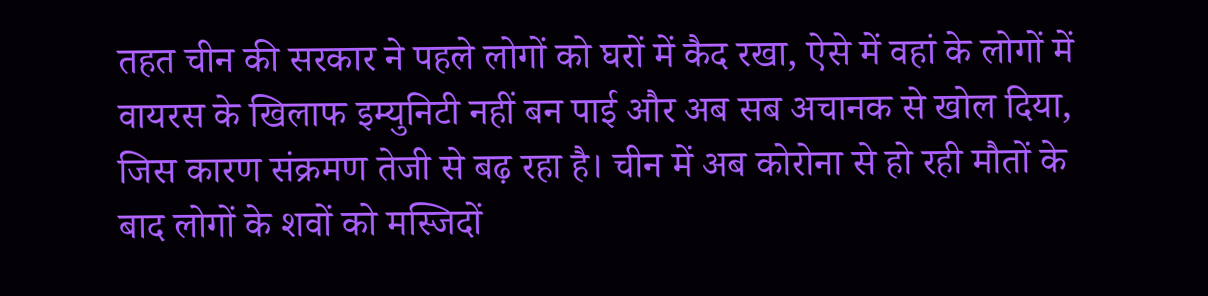तहत चीन की सरकार ने पहले लोगों को घरों में कैद रखा, ऐसे में वहां के लोगों में वायरस के खिलाफ इम्युनिटी नहीं बन पाई और अब सब अचानक से खोल दिया, जिस कारण संक्रमण तेजी से बढ़ रहा है। चीन में अब कोरोना से हो रही मौतों के बाद लोगों के शवों को मस्जिदों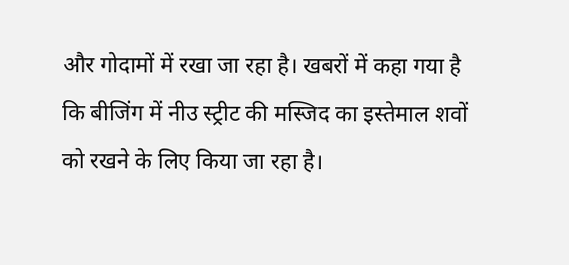और गोदामों में रखा जा रहा है। खबरों में कहा गया है कि बीजिंग में नीउ स्ट्रीट की मस्जिद का इस्तेमाल शवों को रखने के लिए किया जा रहा है।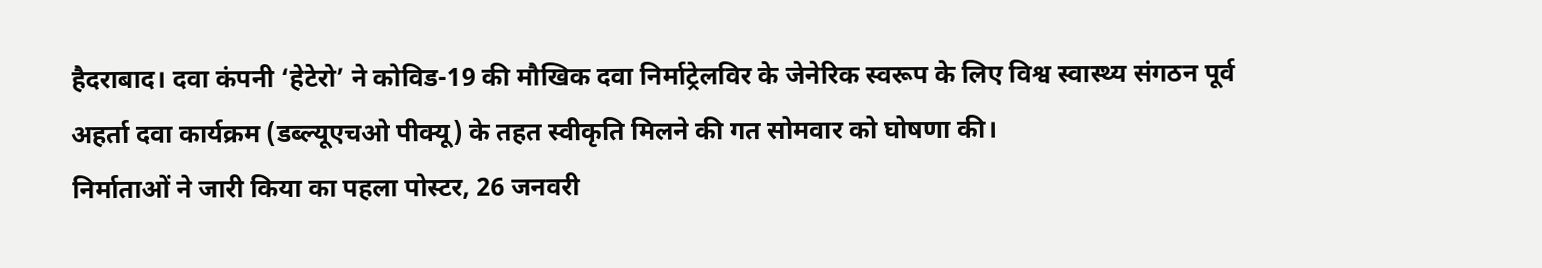हैदराबाद। दवा कंपनी ‘हेटेरो’ ने कोविड-19 की मौखिक दवा निर्माट्रेलविर के जेनेरिक स्वरूप के लिए विश्व स्वास्थ्य संगठन पूर्व अहर्ता दवा कार्यक्रम (डब्ल्यूएचओ पीक्यू) के तहत स्वीकृति मिलने की गत सोमवार को घोषणा की।
निर्माताओं ने जारी किया का पहला पोस्टर, 26 जनवरी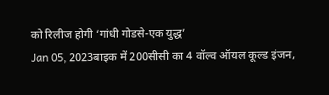को रिलीज होगी ‘गांधी गोडसे-एक युद्ध’
Jan 05, 2023बाइक में 200सीसी का 4 वॉल्व ऑयल कूल्ड इंजन,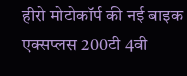हीरो मोटोकॉर्प की नई बाइक एक्सप्लस 200टी 4वी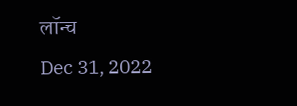लॉन्च
Dec 31, 2022